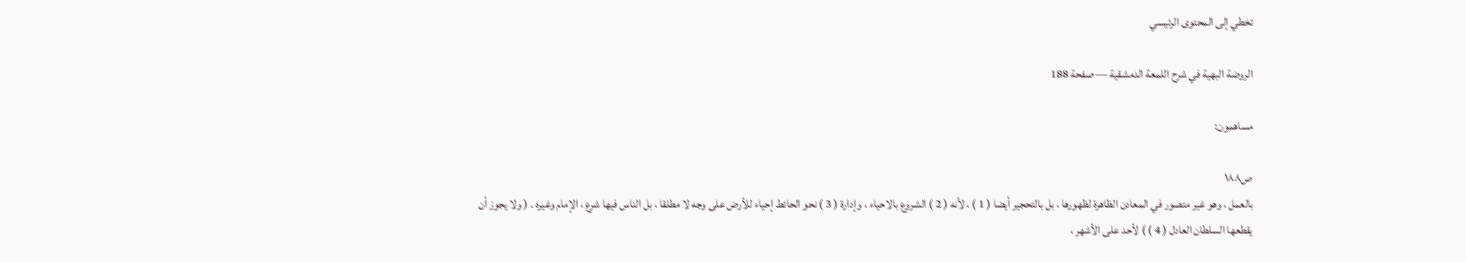تخطي إلى المحتوى الرئيسي

الروضة البهية في شرح اللمعة الدمشقية — صفحة 188

مساهمون:

ص١٨٨
بالعمل ، وهو غير متصور في المعادن الظاهرة لظهورها ، بل بالتحجير أيضا ( 1 ) ، لأنه ( 2 ) الشروع بالاحياء ، وإدارة ( 3 ) نحو الحائط إحياء للأرض على وجه لا مطلقا ، بل الناس فيها شرع ، الإمام وغيره . ( ولا يجوز أن يقطعها السلطان العادل ( 4 ) ) لأحد على الأشهر ،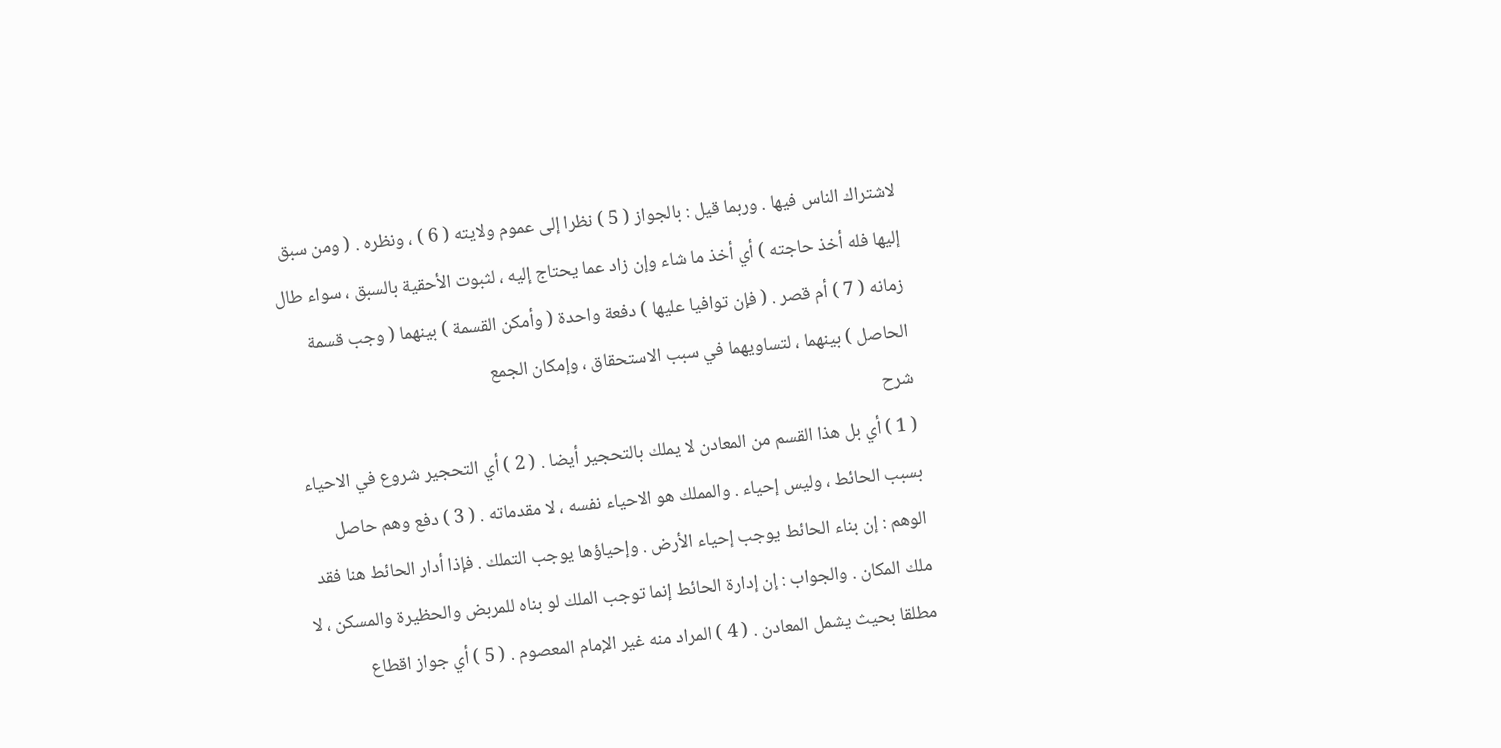لاشتراك الناس فيها . وربما قيل : بالجواز ( 5 ) نظرا إلى عموم ولايته ( 6 ) ، ونظره . ( ومن سبق إليها فله أخذ حاجته ) أي أخذ ما شاء وإن زاد عما يحتاج إليه ، لثبوت الأحقية بالسبق ، سواء طال زمانه ( 7 ) أم قصر . ( فإن توافيا عليها ) دفعة واحدة ( وأمكن القسمة ) بينهما ( وجب قسمة الحاصل ) بينهما ، لتساويهما في سبب الاستحقاق ، وإمكان الجمع
شرح
( 1 ) أي بل هذا القسم من المعادن لا يملك بالتحجير أيضا . ( 2 ) أي التحجير شروع في الاحياء بسبب الحائط ، وليس إحياء . والمملك هو الاحياء نفسه ، لا مقدماته . ( 3 ) دفع وهم حاصل الوهم : إن بناء الحائط يوجب إحياء الأرض . وإحياؤها يوجب التملك . فإذا أدار الحائط هنا فقد ملك المكان . والجواب : إن إدارة الحائط إنما توجب الملك لو بناه للمربض والحظيرة والمسكن ، لا مطلقا بحيث يشمل المعادن . ( 4 ) المراد منه غير الإمام المعصوم . ( 5 ) أي جواز اقطاع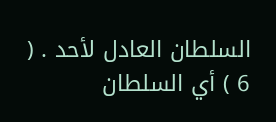السلطان العادل لأحد . ( 6 ) أي السلطان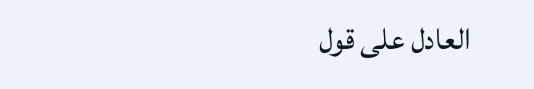العادل على قول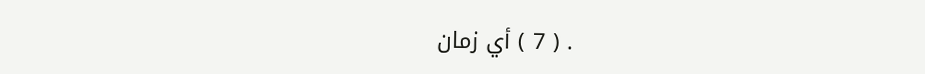. ( 7 ) أي زمان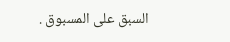السبق على المسبوق .